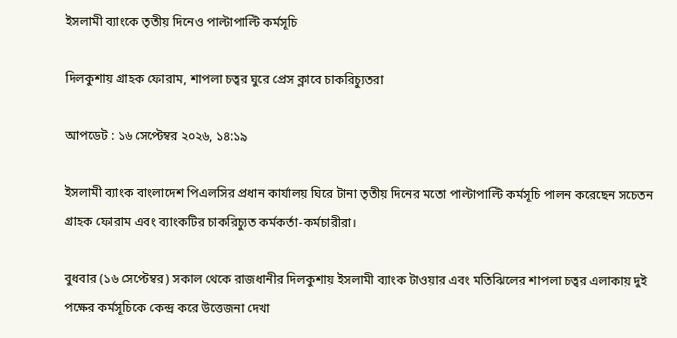ইসলামী ব্যাংকে তৃতীয় দিনেও পাল্টাপাল্টি কর্মসূচি

দিলকুশায় গ্রাহক ফোরাম, শাপলা চত্বর ঘুরে প্রেস ক্লাবে চাকরিচ্যুতরা

আপডেট : ১৬ সেপ্টেম্বর ২০২৬, ১৪:১৯

ইসলামী ব্যাংক বাংলাদেশ পিএলসির প্রধান কার্যালয় ঘিরে টানা তৃতীয় দিনের মতো পাল্টাপাল্টি কর্মসূচি পালন করেছেন সচেতন গ্রাহক ফোরাম এবং ব্যাংকটির চাকরিচ্যুত কর্মকর্তা-কর্মচারীরা।

বুধবার (১৬ সেপ্টেম্বর) সকাল থেকে রাজধানীর দিলকুশায় ইসলামী ব্যাংক টাওয়ার এবং মতিঝিলের শাপলা চত্বর এলাকায় দুই পক্ষের কর্মসূচিকে কেন্দ্র করে উত্তেজনা দেখা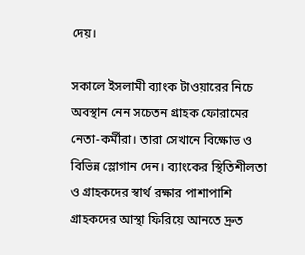দেয়।

সকালে ইসলামী ব্যাংক টাওয়ারের নিচে অবস্থান নেন সচেতন গ্রাহক ফোরামের নেতা-কর্মীরা। তারা সেখানে বিক্ষোভ ও বিভিন্ন স্লোগান দেন। ব্যাংকের স্থিতিশীলতা ও গ্রাহকদের স্বার্থ রক্ষার পাশাপাশি গ্রাহকদের আস্থা ফিরিয়ে আনতে দ্রুত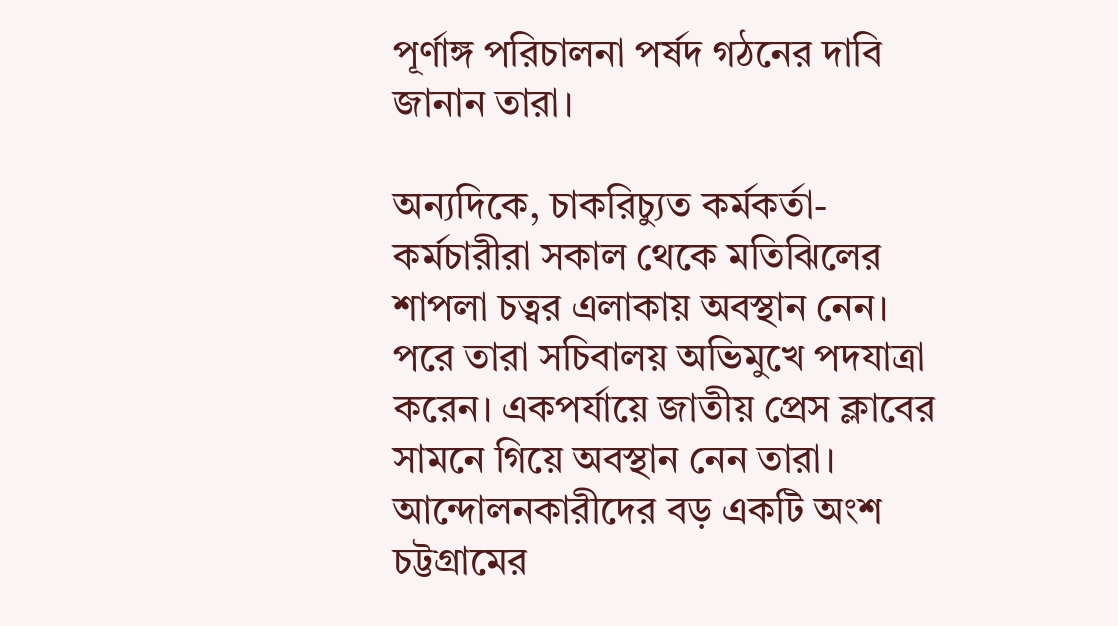পূর্ণাঙ্গ পরিচালনা পর্ষদ গঠনের দাবি জানান তারা।

অন্যদিকে, চাকরিচ্যুত কর্মকর্তা-কর্মচারীরা সকাল থেকে মতিঝিলের শাপলা চত্বর এলাকায় অবস্থান নেন। পরে তারা সচিবালয় অভিমুখে পদযাত্রা করেন। একপর্যায়ে জাতীয় প্রেস ক্লাবের সামনে গিয়ে অবস্থান নেন তারা। আন্দোলনকারীদের বড় একটি অংশ চট্টগ্রামের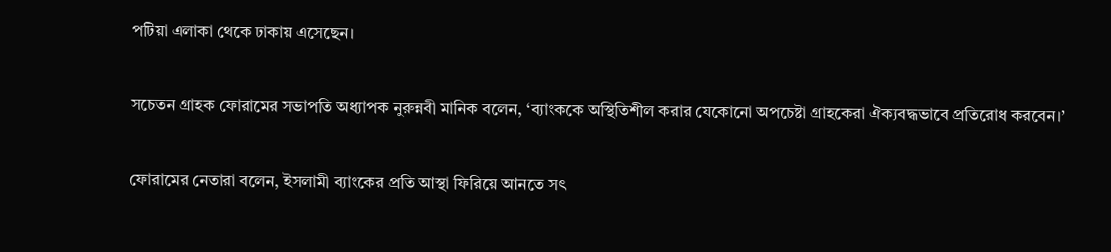পটিয়া এলাকা থেকে ঢাকায় এসেছেন।

সচেতন গ্রাহক ফোরামের সভাপতি অধ্যাপক নুরুন্নবী মানিক বলেন, ‘ব্যাংককে অস্থিতিশীল করার যেকোনো অপচেষ্টা গ্রাহকেরা ঐক্যবদ্ধভাবে প্রতিরোধ করবেন।’

ফোরামের নেতারা বলেন, ইসলামী ব্যাংকের প্রতি আস্থা ফিরিয়ে আনতে সৎ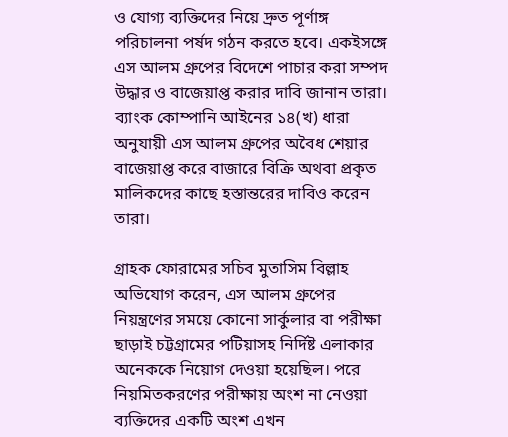ও যোগ্য ব্যক্তিদের নিয়ে দ্রুত পূর্ণাঙ্গ পরিচালনা পর্ষদ গঠন করতে হবে। একইসঙ্গে এস আলম গ্রুপের বিদেশে পাচার করা সম্পদ উদ্ধার ও বাজেয়াপ্ত করার দাবি জানান তারা। ব্যাংক কোম্পানি আইনের ১৪(খ) ধারা অনুযায়ী এস আলম গ্রুপের অবৈধ শেয়ার বাজেয়াপ্ত করে বাজারে বিক্রি অথবা প্রকৃত মালিকদের কাছে হস্তান্তরের দাবিও করেন তারা।

গ্রাহক ফোরামের সচিব মুতাসিম বিল্লাহ অভিযোগ করেন, এস আলম গ্রুপের নিয়ন্ত্রণের সময়ে কোনো সার্কুলার বা পরীক্ষা ছাড়াই চট্টগ্রামের পটিয়াসহ নির্দিষ্ট এলাকার অনেককে নিয়োগ দেওয়া হয়েছিল। পরে নিয়মিতকরণের পরীক্ষায় অংশ না নেওয়া ব্যক্তিদের একটি অংশ এখন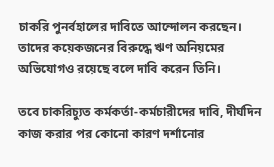চাকরি পুনর্বহালের দাবিতে আন্দোলন করছেন। তাদের কয়েকজনের বিরুদ্ধে ঋণ অনিয়মের অভিযোগও রয়েছে বলে দাবি করেন তিনি।

তবে চাকরিচ্যুত কর্মকর্তা-কর্মচারীদের দাবি, দীর্ঘদিন কাজ করার পর কোনো কারণ দর্শানোর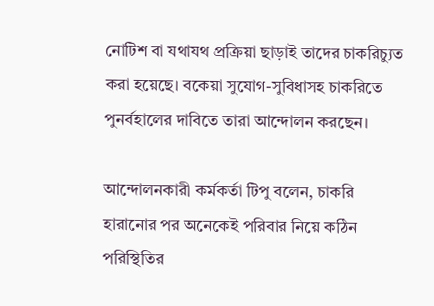নোটিশ বা যথাযথ প্রক্রিয়া ছাড়াই তাদের চাকরিচ্যুত করা হয়েছে। বকেয়া সুযোগ-সুবিধাসহ চাকরিতে পুনর্বহালের দাবিতে তারা আন্দোলন করছেন।

আন্দোলনকারী কর্মকর্তা টিপু বলেন, চাকরি হারানোর পর অনেকেই পরিবার নিয়ে কঠিন পরিস্থিতির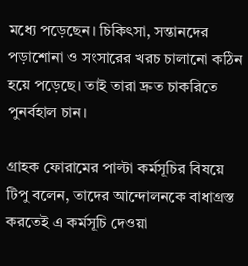মধ্যে পড়েছেন। চিকিৎসা, সন্তানদের পড়াশোনা ও সংসারের খরচ চালানো কঠিন হয়ে পড়েছে। তাই তারা দ্রুত চাকরিতে পুনর্বহাল চান।

গ্রাহক ফোরামের পাল্টা কর্মসূচির বিষয়ে টিপু বলেন, তাদের আন্দোলনকে বাধাগ্রস্ত করতেই এ কর্মসূচি দেওয়া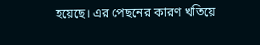হয়েছে। এর পেছনের কারণ খতিয়ে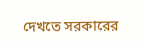দেখতে সরকারের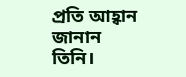প্রতি আহ্বান জানান তিনি।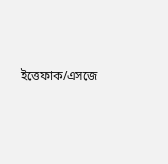ইত্তেফাক/এসজে